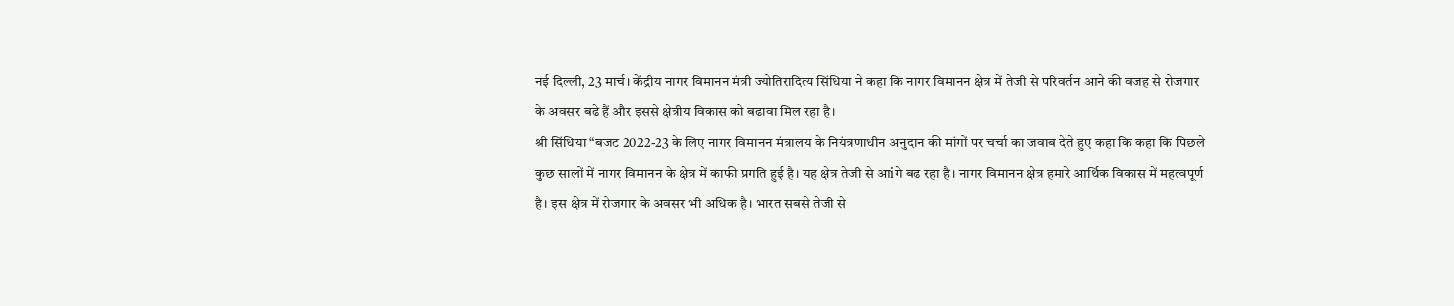नई दिल्ली, 23 मार्च। केंद्रीय नागर विमानन मंत्री ज्योतिरादित्य सिंधिया ने कहा कि नागर विमानन क्षेत्र में तेजी से परिवर्तन आने की वजह से रोजगार के अवसर बढे हैं और इससे क्षेत्रीय विकास को बढावा मिल रहा है।
श्री सिंधिया “बजट 2022-23 के लिए नागर विमानन मंत्रालय के नियंत्रणाधीन अनुदान की मांगों पर चर्चा का जवाब देते हुए कहा कि कहा कि पिछले कुछ सालों में नागर विमानन के क्षेत्र में काफी प्रगति हुई है। यह क्षेत्र तेजी से आiगे बढ रहा है। नागर विमानन क्षेत्र हमारे आर्थिक विकास में महत्वपूर्ण है। इस क्षेत्र में रोजगार के अवसर भी अधिक है। भारत सबसे तेजी से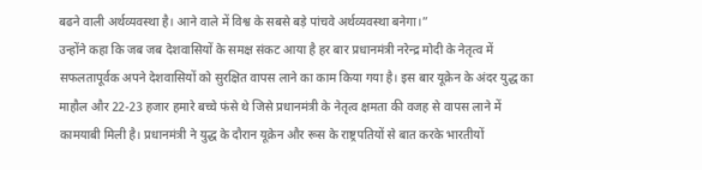बढने वाली अर्थव्यवस्था है। आने वाले में विश्व के सबसे बड़े पांचवे अर्थव्यवस्था बनेगा।”
उन्होंने कहा कि जब जब देशवासियों के समक्ष संकट आया है हर बार प्रधानमंत्री नरेन्द्र मोदी के नेतृत्व में सफलतापूर्वक अपने देशवासियों को सुरक्षित वापस लाने का काम किया गया है। इस बार यूक्रेन के अंदर युद्ध का माहौल और 22-23 हजार हमारे बच्चे फंसे थे जिसे प्रधानमंत्री के नेतृत्व क्षमता की वजह से वापस लाने में कामयाबी मिली है। प्रधानमंत्री ने युद्ध के दौरान यूक्रेन और रूस के राष्ट्रपतियों से बात करके भारतीयों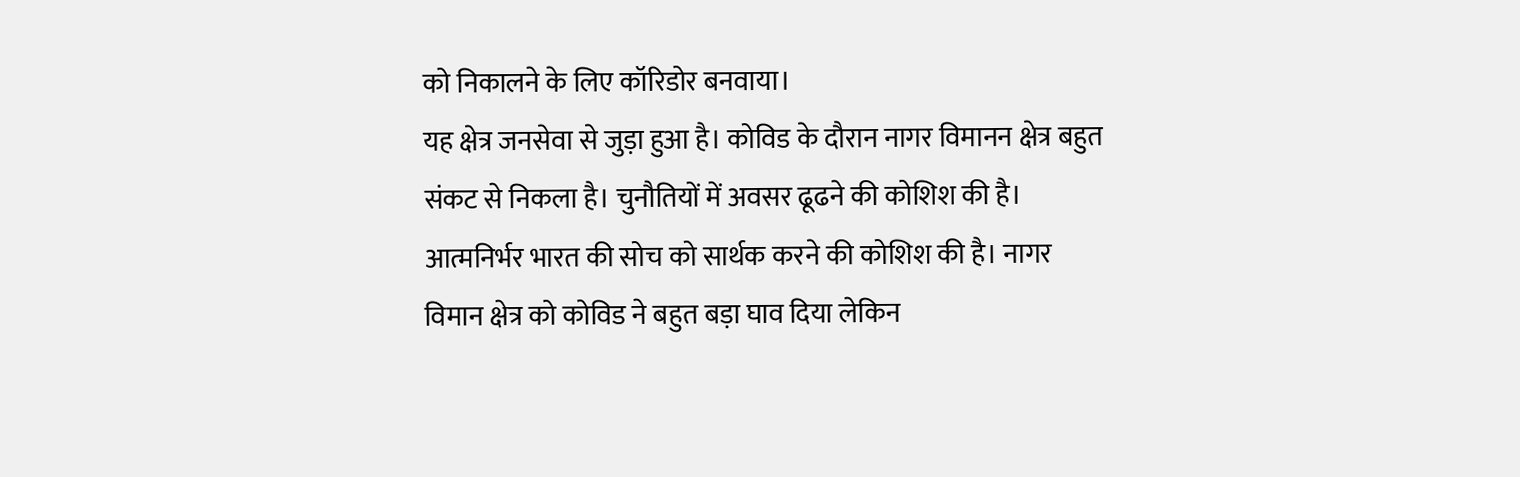को निकालने के लिए कॉरिडोर बनवाया।
यह क्षेत्र जनसेवा से जुड़ा हुआ है। कोविड के दौरान नागर विमानन क्षेत्र बहुत संकट से निकला है। चुनौतियों में अवसर ढूढने की कोशिश की है। आत्मनिर्भर भारत की सोच को सार्थक करने की कोशिश की है। नागर विमान क्षेत्र को कोविड ने बहुत बड़ा घाव दिया लेकिन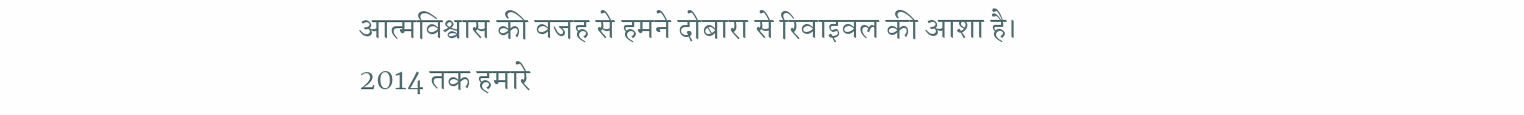आत्मविश्वास की वजह से हमने दोबारा से रिवाइवल की आशा है।
2014 तक हमारे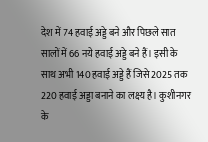देश में 74 हवाई अड्डे बने और पिछले सात सालों में 66 नये हवाई अड्डे बने हैं। इसी के साथ अभी 140 हवाई अड्डे हैं जिसे 2025 तक 220 हवाई अड्डा बनाने का लक्ष्य है। कुशीनगर के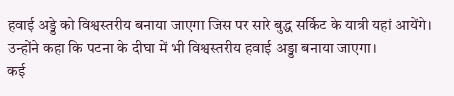हवाई अड्डे को विश्वस्तरीय बनाया जाएगा जिस पर सारे बुद्ध सर्किट के यात्री यहां आयेंगे। उन्होंने कहा कि पटना के दीघा में भी विश्वस्तरीय हवाई अड्डा बनाया जाएगा।
कई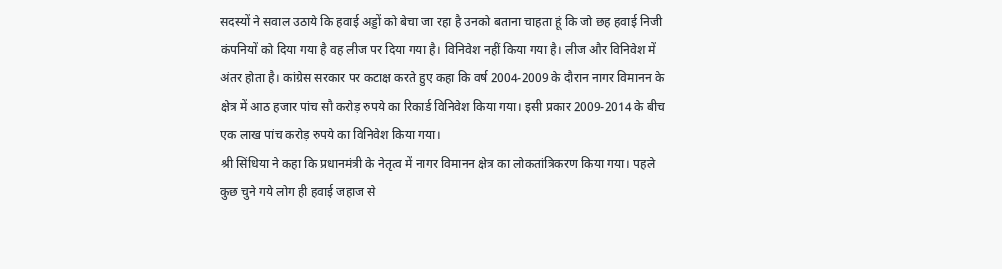सदस्यों ने सवाल उठाये कि हवाई अड्डों को बेचा जा रहा है उनको बताना चाहता हूं कि जो छह हवाई निजी कंपनियों को दिया गया है वह लीज पर दिया गया है। विनिवेश नहीं किया गया है। लीज और विनिवेश में अंतर होता है। कांग्रेस सरकार पर कटाक्ष करते हुए कहा कि वर्ष 2004-2009 के दौरान नागर विमानन के क्षेत्र में आठ हजार पांच सौ करोड़ रुपये का रिकार्ड विनिवेश किया गया। इसी प्रकार 2009-2014 के बीच एक लाख पांच करोड़ रुपये का विनिवेश किया गया।
श्री सिंधिया ने कहा कि प्रधानमंत्री के नेतृत्व में नागर विमानन क्षेत्र का लोकतांत्रिकरण किया गया। पहले कुछ चुने गये लोग ही हवाई जहाज से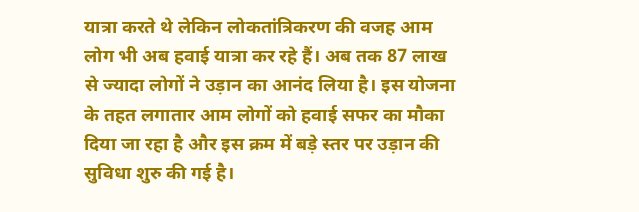यात्रा करते थे लेकिन लोकतांत्रिकरण की वजह आम लोग भी अब हवाई यात्रा कर रहे हैं। अब तक 87 लाख से ज्यादा लोगों ने उड़ान का आनंद लिया है। इस योजना के तहत लगातार आम लोगों को हवाई सफर का मौका दिया जा रहा है और इस क्रम में बड़े स्तर पर उड़ान की सुविधा शुरु की गई है।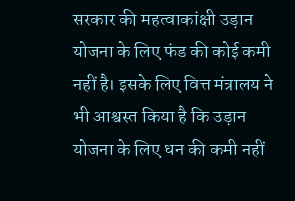सरकार की महत्वाकांक्षी उड़ान योजना के लिए फंड की कोई कमी नहीं है। इसके लिए वित्त मंत्रालय ने भी आश्वस्त किया है कि उड़ान योजना के लिए धन की कमी नहीं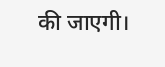की जाएगी।